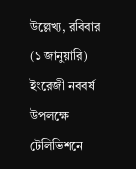উল্লেখ্য, রবিবার (১ জানুয়ারি) ইংরেজী নববর্ষ উপলক্ষে টেলিভিশনে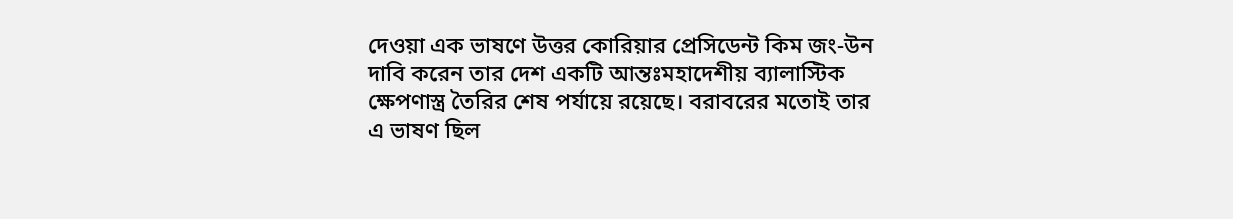দেওয়া এক ভাষণে উত্তর কোরিয়ার প্রেসিডেন্ট কিম জং-উন দাবি করেন তার দেশ একটি আন্তঃমহাদেশীয় ব্যালাস্টিক ক্ষেপণাস্ত্র তৈরির শেষ পর্যায়ে রয়েছে। বরাবরের মতোই তার এ ভাষণ ছিল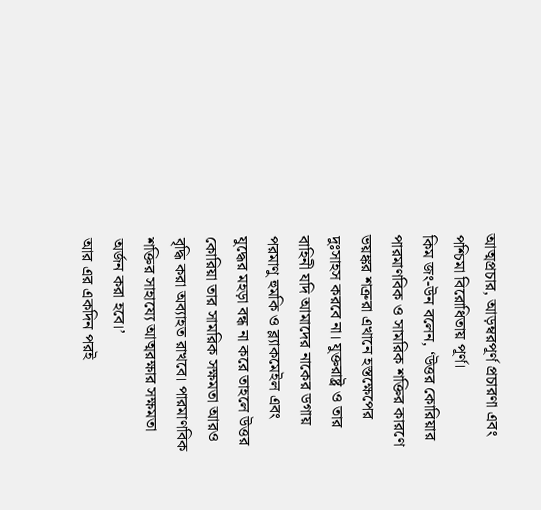আত্মপ্রচার, আড়ম্বরপূর্ণ প্রচারণা এবং পশ্চিমা বিরোধিতায় পূর্ণ।
কিম জং-উন বলেন, ‘উত্তর কোরিয়ার পারমাণবিক ও সামরিক শক্তির কারণে ভয়ঙ্কর শত্রুরা এখানে হস্তক্ষেপের দুঃসাহস করবে না। যুক্তরাষ্ট্র ও তার বাহিনী যদি আমাদের নাকের ডগায় পরমাণু হুমকি ও ব্ল্যাকমেইল এবং যুদ্ধের মহড়া বন্ধ না করে তাহলে উত্তর কোরিয়া তার সামরিক সক্ষমতা আরও বৃদ্ধি করা অব্যাহত রাখবে। পারমাণবিক শক্তির সাহায্যে আত্মরক্ষার সক্ষমতা অর্জন করা হবে।’
আর এর একদিন পরই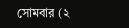সোমবার (২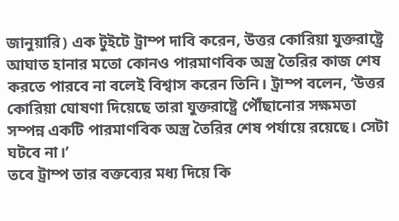জানুয়ারি) এক টুইটে ট্রাম্প দাবি করেন, উত্তর কোরিয়া যুক্তরাষ্ট্রে আঘাত হানার মতো কোনও পারমাণবিক অস্ত্র তৈরির কাজ শেষ করতে পারবে না বলেই বিশ্বাস করেন তিনি। ট্রাম্প বলেন, ‘উত্তর কোরিয়া ঘোষণা দিয়েছে তারা যুক্তরাষ্ট্রে পৌঁছানোর সক্ষমতা সম্পন্ন একটি পারমাণবিক অস্ত্র তৈরির শেষ পর্যায়ে রয়েছে। সেটা ঘটবে না।’
তবে ট্রাম্প তার বক্তব্যের মধ্য দিয়ে কি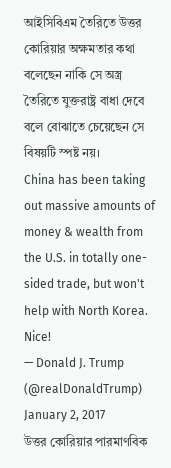আইসিবিএম তৈরিতে উত্তর কোরিয়ার অক্ষমতার কথা বলেছেন নাকি সে অস্ত্র তৈরিতে যুক্তরাষ্ট্র বাধা দেবে বলে বোঝাতে চেয়েছেন সে বিষয়টি স্পষ্ট নয়।
China has been taking out massive amounts of money & wealth from the U.S. in totally one-sided trade, but won't help with North Korea. Nice!
— Donald J. Trump (@realDonaldTrump) January 2, 2017
উত্তর কোরিয়ার পারমাণবিক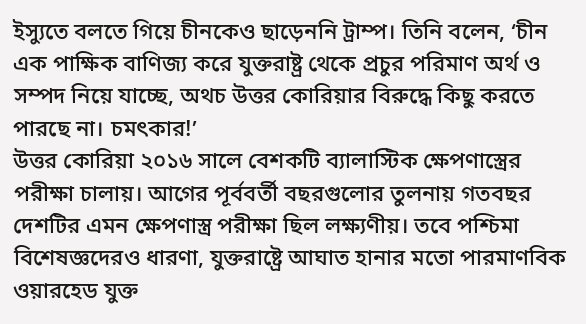ইস্যুতে বলতে গিয়ে চীনকেও ছাড়েননি ট্রাম্প। তিনি বলেন, ‘চীন এক পাক্ষিক বাণিজ্য করে যুক্তরাষ্ট্র থেকে প্রচুর পরিমাণ অর্থ ও সম্পদ নিয়ে যাচ্ছে, অথচ উত্তর কোরিয়ার বিরুদ্ধে কিছু করতে পারছে না। চমৎকার!’
উত্তর কোরিয়া ২০১৬ সালে বেশকটি ব্যালাস্টিক ক্ষেপণাস্ত্রের পরীক্ষা চালায়। আগের পূর্ববর্তী বছরগুলোর তুলনায় গতবছর দেশটির এমন ক্ষেপণাস্ত্র পরীক্ষা ছিল লক্ষ্যণীয়। তবে পশ্চিমা বিশেষজ্ঞদেরও ধারণা, যুক্তরাষ্ট্রে আঘাত হানার মতো পারমাণবিক ওয়ারহেড যুক্ত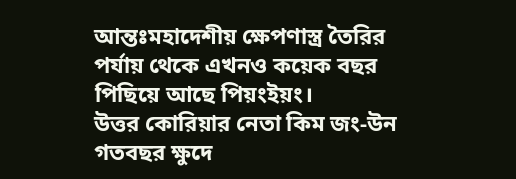আন্তঃমহাদেশীয় ক্ষেপণাস্ত্র তৈরির পর্যায় থেকে এখনও কয়েক বছর পিছিয়ে আছে পিয়ংইয়ং।
উত্তর কোরিয়ার নেতা কিম জং-উন গতবছর ক্ষুদে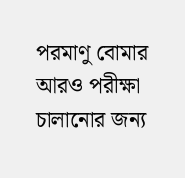পরমাণু বোমার আরও পরীক্ষা চালানোর জন্য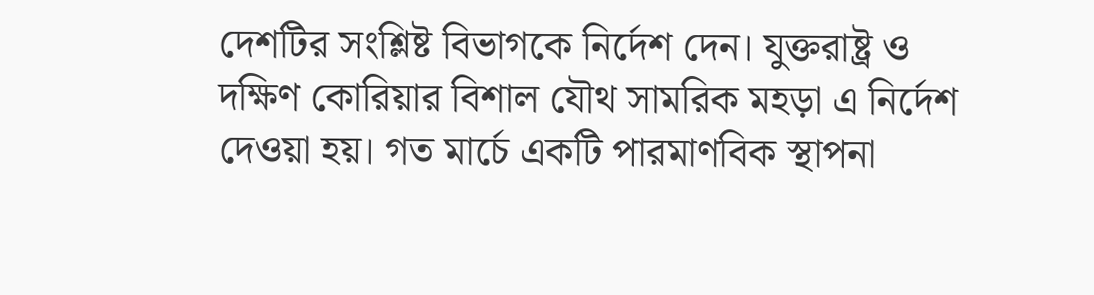দেশটির সংশ্লিষ্ট বিভাগকে নির্দেশ দেন। যুক্তরাষ্ট্র ও দক্ষিণ কোরিয়ার বিশাল যৌথ সামরিক মহড়া এ নির্দেশ দেওয়া হয়। গত মার্চে একটি পারমাণবিক স্থাপনা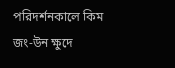পরিদর্শনকালে কিম জং-উন ক্ষুদে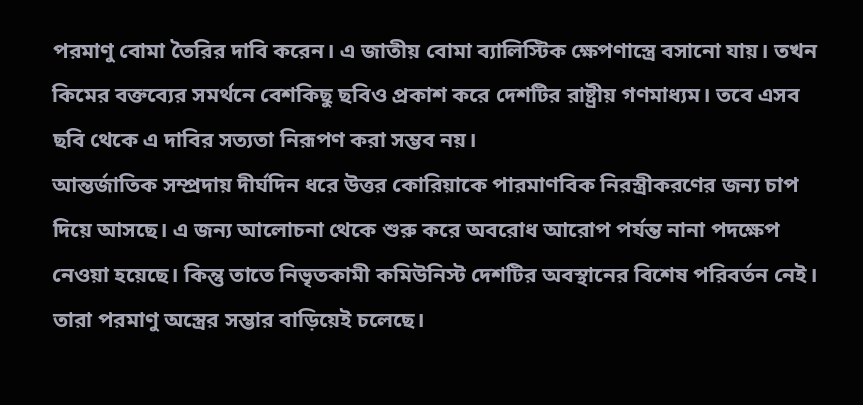পরমাণু বোমা তৈরির দাবি করেন। এ জাতীয় বোমা ব্যালিস্টিক ক্ষেপণাস্ত্রে বসানো যায়। তখন কিমের বক্তব্যের সমর্থনে বেশকিছু ছবিও প্রকাশ করে দেশটির রাষ্ট্রীয় গণমাধ্যম। তবে এসব ছবি থেকে এ দাবির সত্যতা নিরূপণ করা সম্ভব নয়।
আন্তর্জাতিক সম্প্রদায় দীর্ঘদিন ধরে উত্তর কোরিয়াকে পারমাণবিক নিরস্ত্রীকরণের জন্য চাপ দিয়ে আসছে। এ জন্য আলোচনা থেকে শুরু করে অবরোধ আরোপ পর্যন্ত নানা পদক্ষেপ নেওয়া হয়েছে। কিন্তু তাতে নিভৃতকামী কমিউনিস্ট দেশটির অবস্থানের বিশেষ পরিবর্তন নেই। তারা পরমাণু অস্ত্রের সম্ভার বাড়িয়েই চলেছে।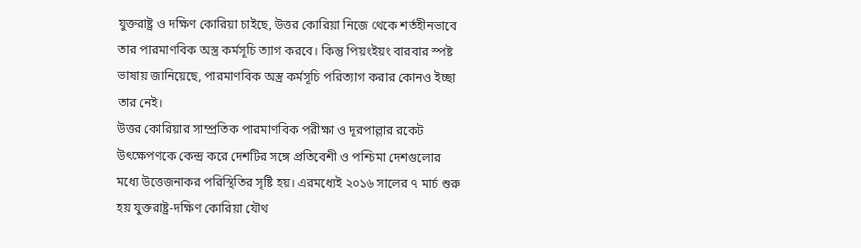যুক্তরাষ্ট্র ও দক্ষিণ কোরিয়া চাইছে, উত্তর কোরিয়া নিজে থেকে শর্তহীনভাবে তার পারমাণবিক অস্ত্র কর্মসূচি ত্যাগ করবে। কিন্তু পিয়ংইয়ং বারবার স্পষ্ট ভাষায় জানিয়েছে, পারমাণবিক অস্ত্র কর্মসূচি পরিত্যাগ করার কোনও ইচ্ছা তার নেই।
উত্তর কোরিয়ার সাম্প্রতিক পারমাণবিক পরীক্ষা ও দূরপাল্লার রকেট উৎক্ষেপণকে কেন্দ্র করে দেশটির সঙ্গে প্রতিবেশী ও পশ্চিমা দেশগুলোর মধ্যে উত্তেজনাকর পরিস্থিতির সৃষ্টি হয়। এরমধ্যেই ২০১৬ সালের ৭ মার্চ শুরু হয় যুক্তরাষ্ট্র-দক্ষিণ কোরিয়া যৌথ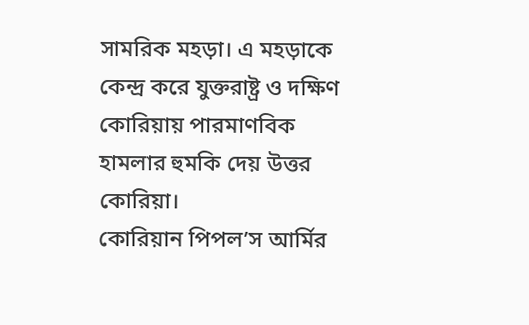সামরিক মহড়া। এ মহড়াকে কেন্দ্র করে যুক্তরাষ্ট্র ও দক্ষিণ কোরিয়ায় পারমাণবিক হামলার হুমকি দেয় উত্তর কোরিয়া।
কোরিয়ান পিপল’স আর্মির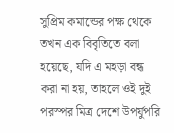সুপ্রিম কমান্ডের পক্ষ থেকে তখন এক বিবৃতিতে বলা হয়েছে, যদি এ মহড়া বন্ধ করা না হয়, তাহলে ওই দুই পরস্পর মিত্র দেশে উপর্যুপরি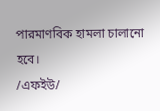পারমাণবিক হামলা চালানো হবে।
/এফইউ/